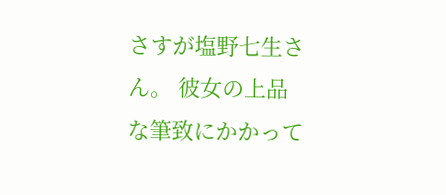さすが塩野七生さん。 彼女の上品な筆致にかかって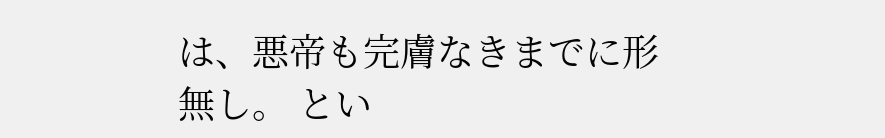は、悪帝も完膚なきまでに形無し。 とい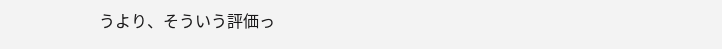うより、そういう評価っ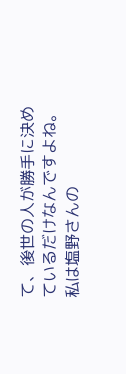て、後世の人が勝手に決めているだけなんですよね。 私は塩野さんの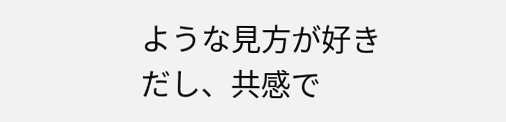ような見方が好きだし、共感で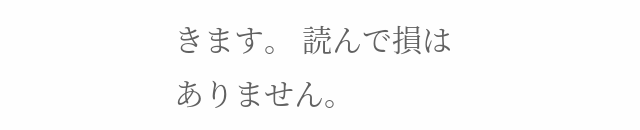きます。 読んで損はありません。